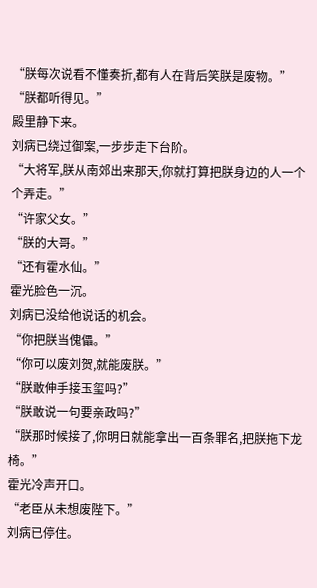“朕每次说看不懂奏折,都有人在背后笑朕是废物。”
“朕都听得见。”
殿里静下来。
刘病已绕过御案,一步步走下台阶。
“大将军,朕从南郊出来那天,你就打算把朕身边的人一个个弄走。”
“许家父女。”
“朕的大哥。”
“还有霍水仙。”
霍光脸色一沉。
刘病已没给他说话的机会。
“你把朕当傀儡。”
“你可以废刘贺,就能废朕。”
“朕敢伸手接玉玺吗?”
“朕敢说一句要亲政吗?”
“朕那时候接了,你明日就能拿出一百条罪名,把朕拖下龙椅。”
霍光冷声开口。
“老臣从未想废陛下。”
刘病已停住。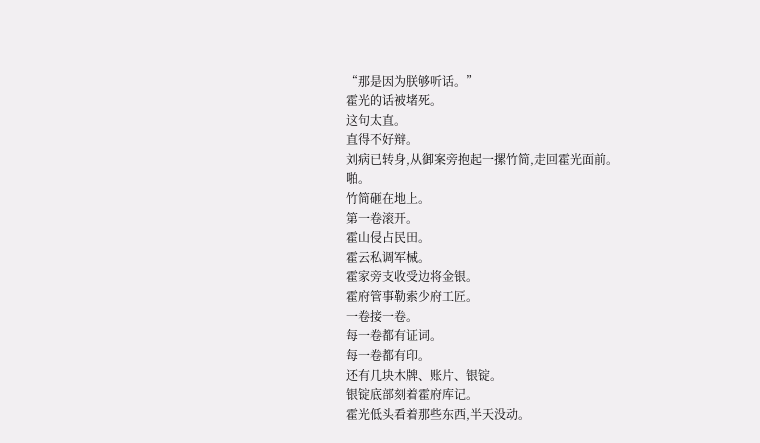“那是因为朕够听话。”
霍光的话被堵死。
这句太直。
直得不好辩。
刘病已转身,从御案旁抱起一摞竹简,走回霍光面前。
啪。
竹简砸在地上。
第一卷滚开。
霍山侵占民田。
霍云私调军械。
霍家旁支收受边将金银。
霍府管事勒索少府工匠。
一卷接一卷。
每一卷都有证词。
每一卷都有印。
还有几块木牌、账片、银锭。
银锭底部刻着霍府库记。
霍光低头看着那些东西,半天没动。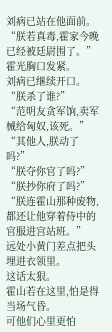刘病已站在他面前。
“朕若真毒,霍家今晚已经被廷尉围了。”
霍光胸口发紧。
刘病已继续开口。
“朕杀了谁?”
“范明友贪军饷,卖军械给匈奴,该死。”
“其他人,朕动了吗?”
“朕夺你官了吗?”
“朕抄你府了吗?”
“朕连霍山那种废物,都还让他穿着侍中的官服进宫站班。”
远处小黄门差点把头埋进衣领里。
这话太狠。
霍山若在这里,怕是得当场气昏。
可他们心里更怕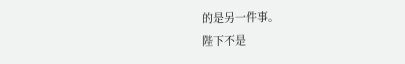的是另一件事。
陛下不是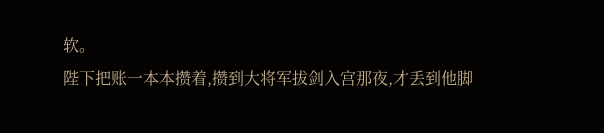软。
陛下把账一本本攒着,攒到大将军拔剑入宫那夜,才丢到他脚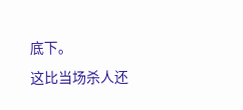底下。
这比当场杀人还